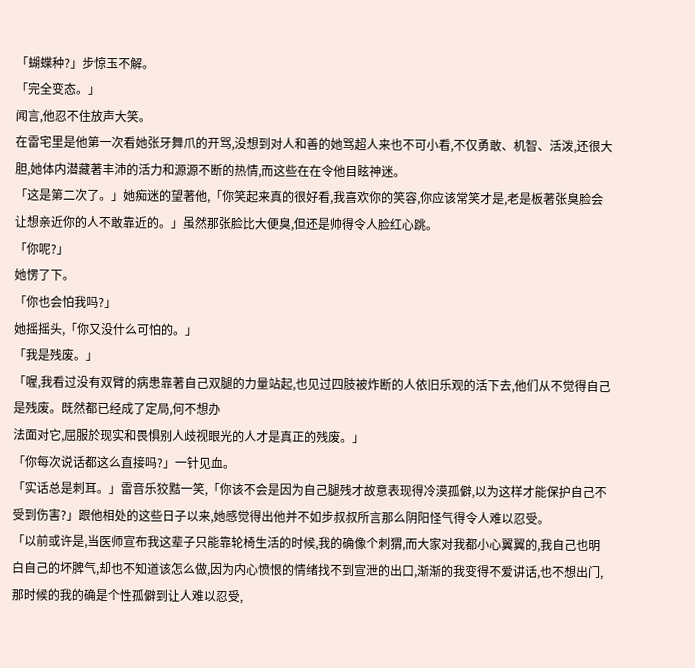「蝴蝶种?」步惊玉不解。
「完全变态。」
闻言,他忍不住放声大笑。
在雷宅里是他第一次看她张牙舞爪的开骂,没想到对人和善的她骂超人来也不可小看,不仅勇敢、机智、活泼,还很大胆,她体内潜藏著丰沛的活力和源源不断的热情,而这些在在令他目眩神迷。
「这是第二次了。」她痴迷的望著他,「你笑起来真的很好看,我喜欢你的笑容,你应该常笑才是,老是板著张臭脸会让想亲近你的人不敢靠近的。」虽然那张脸比大便臭,但还是帅得令人脸红心跳。
「你呢?」
她愣了下。
「你也会怕我吗?」
她摇摇头,「你又没什么可怕的。」
「我是残废。」
「喔,我看过没有双臂的病患靠著自己双腿的力量站起,也见过四肢被炸断的人依旧乐观的活下去,他们从不觉得自己是残废。既然都已经成了定局,何不想办
法面对它,屈服於现实和畏惧别人歧视眼光的人才是真正的残废。」
「你每次说话都这么直接吗?」一针见血。
「实话总是刺耳。」雷音乐狡黠一笑,「你该不会是因为自己腿残才故意表现得冷漠孤僻,以为这样才能保护自己不受到伤害?」跟他相处的这些日子以来,她感觉得出他并不如步叔叔所言那么阴阳怪气得令人难以忍受。
「以前或许是,当医师宣布我这辈子只能靠轮椅生活的时候,我的确像个刺猬,而大家对我都小心翼翼的,我自己也明白自己的坏脾气,却也不知道该怎么做,因为内心愤恨的情绪找不到宣泄的出口,渐渐的我变得不爱讲话,也不想出门,那时候的我的确是个性孤僻到让人难以忍受,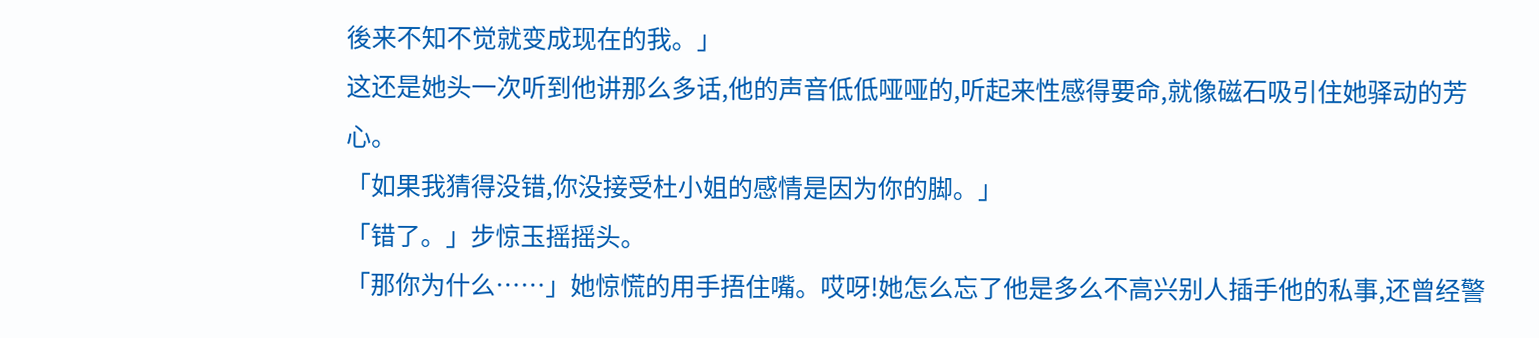後来不知不觉就变成现在的我。」
这还是她头一次听到他讲那么多话,他的声音低低哑哑的,听起来性感得要命,就像磁石吸引住她驿动的芳心。
「如果我猜得没错,你没接受杜小姐的感情是因为你的脚。」
「错了。」步惊玉摇摇头。
「那你为什么……」她惊慌的用手捂住嘴。哎呀!她怎么忘了他是多么不高兴别人插手他的私事,还曾经警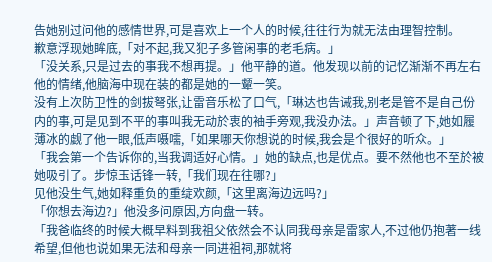告她别过问他的感情世界,可是喜欢上一个人的时候,往往行为就无法由理智控制。
歉意浮现她眸底,「对不起,我又犯子多管闲事的老毛病。」
「没关系,只是过去的事我不想再提。」他平静的道。他发现以前的记忆渐渐不再左右他的情绪,他脑海中现在装的都是她的一颦一笑。
没有上次防卫性的剑拔弩张,让雷音乐松了口气,「琳达也告诫我,别老是管不是自己份内的事,可是见到不平的事叫我无动於衷的袖手旁观,我没办法。」声音顿了下,她如履薄冰的觑了他一眼,低声嗫嚅,「如果哪天你想说的时候,我会是个很好的听众。」
「我会第一个告诉你的,当我调适好心情。」她的缺点,也是优点。要不然他也不至於被她吸引了。步惊玉话锋一转,「我们现在往哪?」
见他没生气,她如释重负的重绽欢颜,「这里离海边远吗?」
「你想去海边?」他没多问原因,方向盘一转。
「我爸临终的时候大概早料到我祖父依然会不认同我母亲是雷家人,不过他仍抱著一线希望,但他也说如果无法和母亲一同进祖祠,那就将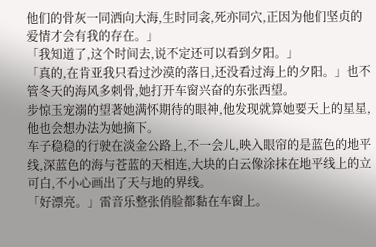他们的骨灰一同洒向大海,生时同衾,死亦同穴,正因为他们坚贞的爱情才会有我的存在。」
「我知道了,这个时间去,说不定还可以看到夕阳。」
「真的,在肯亚我只看过沙漠的落日,还没看过海上的夕阳。」也不管冬天的海风多刺骨,她打开车窗兴奋的东张西望。
步惊玉宠溺的望著她满怀期待的眼神,他发现就算她要天上的星星,他也会想办法为她摘下。
车子稳稳的行驶在淡金公路上,不一会儿,映入眼帘的是蓝色的地平线,深蓝色的海与苍蓝的天相连,大块的白云像涂抹在地平线上的立可白,不小心画出了天与地的界线。
「好漂亮。」雷音乐整张俏脸都黏在车窗上。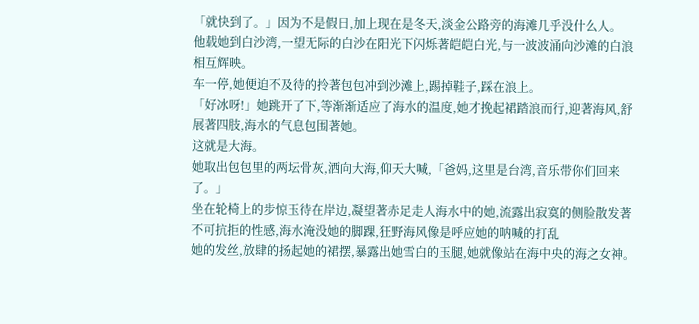「就快到了。」因为不是假日,加上现在是冬天,淡金公路旁的海滩几乎没什么人。
他载她到白沙湾,一望无际的白沙在阳光下闪烁著皑皑白光,与一波波涌向沙滩的白浪相互辉映。
车一停,她便迫不及待的拎著包包冲到沙滩上,踢掉鞋子,踩在浪上。
「好冰呀!」她跳开了下,等渐渐适应了海水的温度,她才挽起裙踏浪而行,迎著海风,舒展著四肢,海水的气息包围著她。
这就是大海。
她取出包包里的两坛骨灰,洒向大海,仰天大喊,「爸妈,这里是台湾,音乐带你们回来了。」
坐在轮椅上的步惊玉待在岸边,凝望著赤足走人海水中的她,流露出寂寞的侧脸散发著不可抗拒的性感,海水淹没她的脚踝,狂野海风像是呼应她的呐喊的打乱
她的发丝,放肆的扬起她的裙摆,暴露出她雪白的玉腿,她就像站在海中央的海之女神。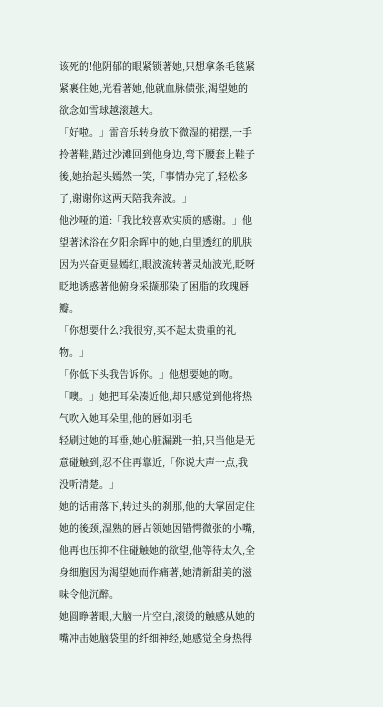该死的!他阴郁的眼紧锁著她,只想拿条毛毯紧紧裹住她,光看著她,他就血脉债张,渴望她的欲念如雪球越滚越大。
「好啦。」雷音乐转身放下微湿的裙摆,一手拎著鞋,踏过沙滩回到他身边,弯下腰套上鞋子後,她抬起头嫣然一笑,「事情办完了,轻松多了,谢谢你这两天陪我奔波。」
他沙哑的道:「我比较喜欢实质的感谢。」他望著沭浴在夕阳余晖中的她,白里透红的肌肤因为兴奋更显嫣红,眼波流转著灵灿波光,眨呀眨地诱惑著他俯身采撷那染了困脂的玫瑰唇瓣。
「你想要什么?我很穷,买不起太贵重的礼物。」
「你低下头我告诉你。」他想要她的吻。
「噢。」她把耳朵凑近他,却只感觉到他将热气吹入她耳朵里,他的唇如羽毛
轻刷过她的耳垂,她心脏漏跳一拍,只当他是无意碰触到,忍不住再靠近,「你说大声一点,我没听清楚。」
她的话甫落下,转过头的刹那,他的大掌固定住她的後颈,湿熟的唇占领她因错愕微张的小嘴,他再也压抑不住碰触她的欲望,他等待太久,全身细胞因为渴望她而作痛著,她清新甜美的滋味令他沉醉。
她圆睁著眼,大脑一片空白,滚烫的触感从她的嘴冲击她脑袋里的纤细神经,她感觉全身热得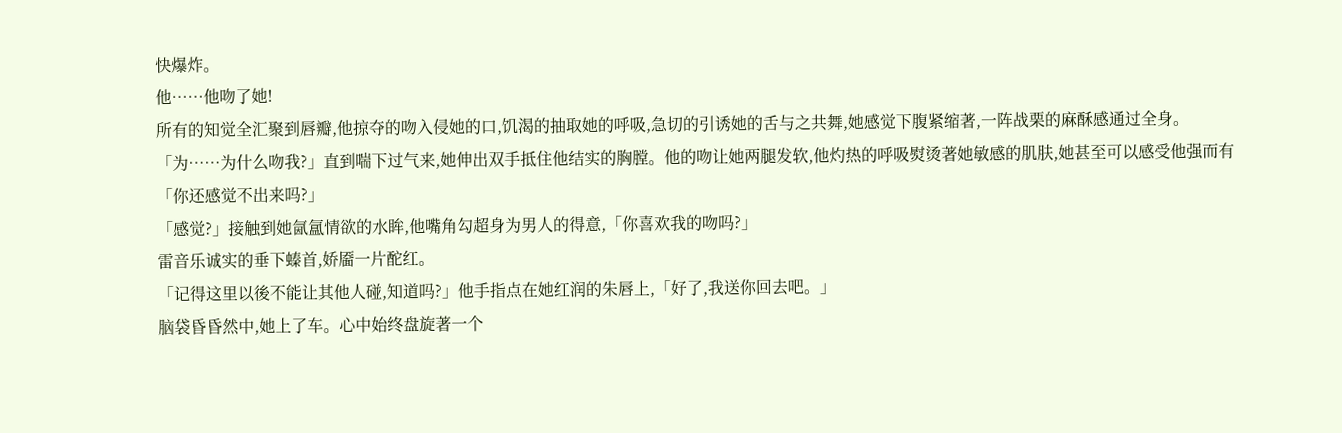快爆炸。
他……他吻了她!
所有的知觉全汇聚到唇瓣,他掠夺的吻入侵她的口,饥渴的抽取她的呼吸,急切的引诱她的舌与之共舞,她感觉下腹紧缩著,一阵战栗的麻酥感通过全身。
「为……为什么吻我?」直到喘下过气来,她伸出双手抵住他结实的胸膛。他的吻让她两腿发软,他灼热的呼吸熨烫著她敏感的肌肤,她甚至可以感受他强而有
「你还感觉不出来吗?」
「感觉?」接触到她氤氲情欲的水眸,他嘴角勾超身为男人的得意,「你喜欢我的吻吗?」
雷音乐诚实的垂下螓首,娇靥一片酡红。
「记得这里以後不能让其他人碰,知道吗?」他手指点在她红润的朱唇上,「好了,我送你回去吧。」
脑袋昏昏然中,她上了车。心中始终盘旋著一个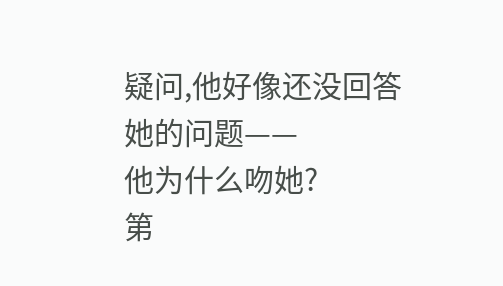疑问,他好像还没回答她的问题——
他为什么吻她?
第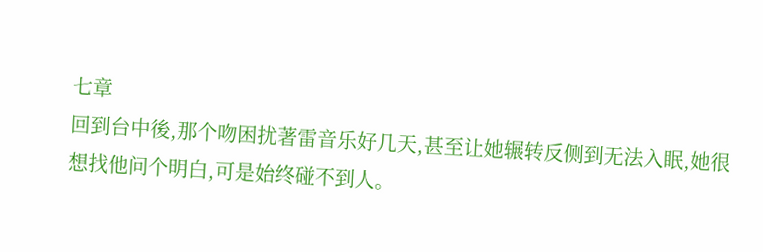七章
回到台中後,那个吻困扰著雷音乐好几天,甚至让她辗转反侧到无法入眠,她很想找他问个明白,可是始终碰不到人。